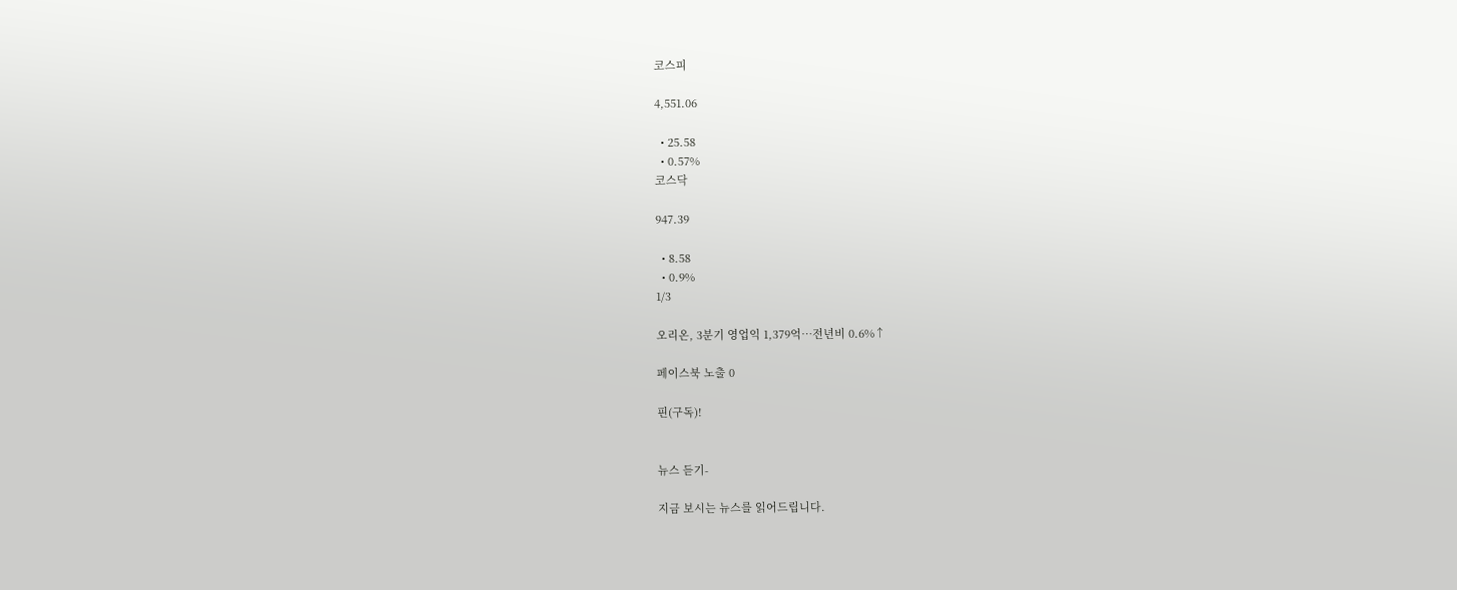코스피

4,551.06

  • 25.58
  • 0.57%
코스닥

947.39

  • 8.58
  • 0.9%
1/3

오리온, 3분기 영업익 1,379억…전년비 0.6%↑

페이스북 노출 0

핀(구독)!


뉴스 듣기-

지금 보시는 뉴스를 읽어드립니다.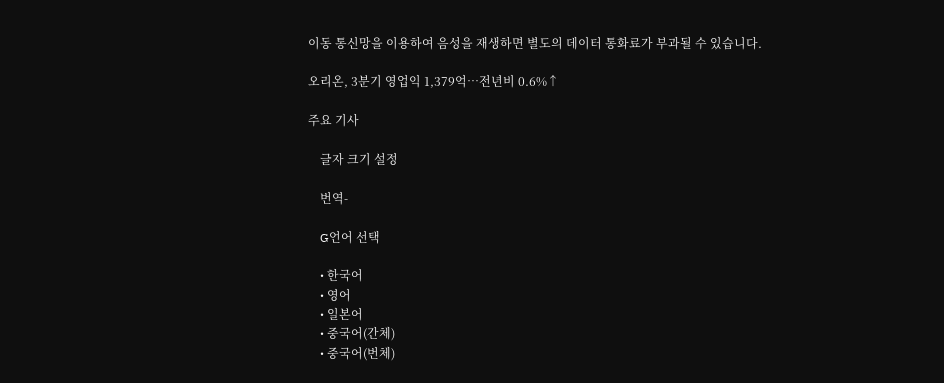이동 통신망을 이용하여 음성을 재생하면 별도의 데이터 통화료가 부과될 수 있습니다.

오리온, 3분기 영업익 1,379억…전년비 0.6%↑

주요 기사

    글자 크기 설정

    번역-

    G언어 선택

    • 한국어
    • 영어
    • 일본어
    • 중국어(간체)
    • 중국어(번체)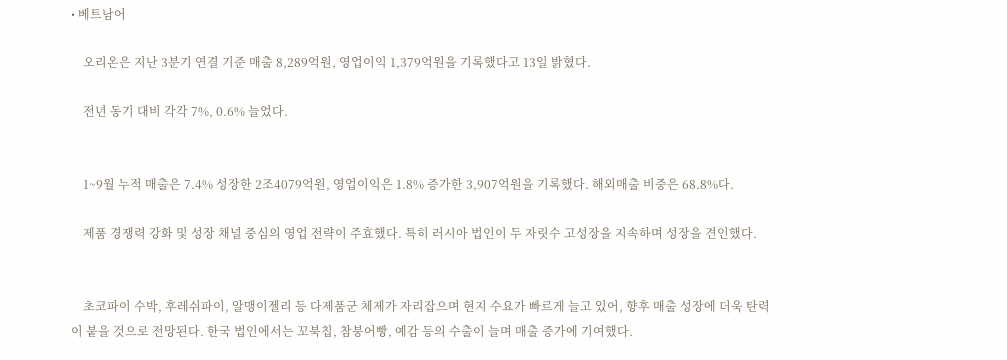• 베트남어

    오리온은 지난 3분기 연결 기준 매출 8,289억원, 영업이익 1,379억원을 기록했다고 13일 밝혔다.

    전년 동기 대비 각각 7%, 0.6% 늘었다.


    1~9월 누적 매출은 7.4% 성장한 2조4079억원, 영업이익은 1.8% 증가한 3,907억원을 기록했다. 해외매출 비중은 68.8%다.

    제품 경쟁력 강화 및 성장 채널 중심의 영업 전략이 주효했다. 특히 러시아 법인이 두 자릿수 고성장을 지속하며 성장을 견인했다.


    초코파이 수박, 후레쉬파이, 알맹이젤리 등 다제품군 체제가 자리잡으며 현지 수요가 빠르게 늘고 있어, 향후 매출 성장에 더욱 탄력이 붙을 것으로 전망된다. 한국 법인에서는 꼬북칩, 참붕어빵, 예감 등의 수출이 늘며 매출 증가에 기여했다.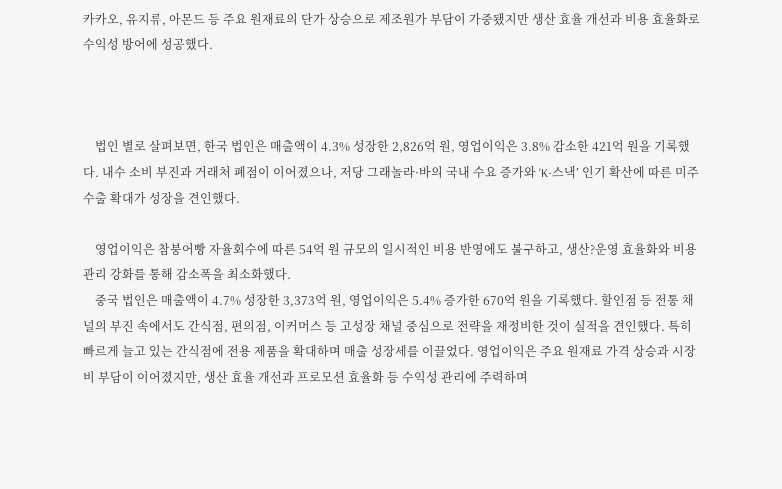카카오, 유지류, 아몬드 등 주요 원재료의 단가 상승으로 제조원가 부담이 가중됐지만 생산 효율 개선과 비용 효율화로 수익성 방어에 성공했다.



    법인 별로 살펴보면, 한국 법인은 매출액이 4.3% 성장한 2,826억 원, 영업이익은 3.8% 감소한 421억 원을 기록했다. 내수 소비 부진과 거래처 폐점이 이어졌으나, 저당 그래놀라·바의 국내 수요 증가와 ‘K-스낵’ 인기 확산에 따른 미주 수출 확대가 성장을 견인했다.

    영업이익은 참붕어빵 자율회수에 따른 54억 원 규모의 일시적인 비용 반영에도 불구하고, 생산?운영 효율화와 비용 관리 강화를 통해 감소폭을 최소화했다.
    중국 법인은 매출액이 4.7% 성장한 3,373억 원, 영업이익은 5.4% 증가한 670억 원을 기록했다. 할인점 등 전통 채널의 부진 속에서도 간식점, 편의점, 이커머스 등 고성장 채널 중심으로 전략을 재정비한 것이 실적을 견인했다. 특히 빠르게 늘고 있는 간식점에 전용 제품을 확대하며 매출 성장세를 이끌었다. 영업이익은 주요 원재료 가격 상승과 시장비 부담이 이어졌지만, 생산 효율 개선과 프로모션 효율화 등 수익성 관리에 주력하며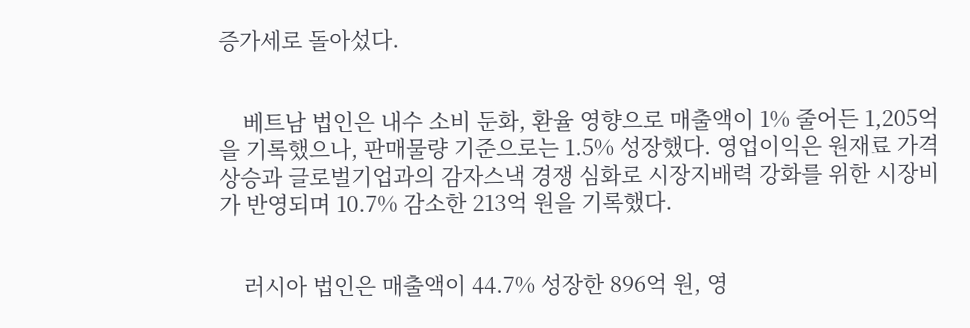증가세로 돌아섰다.


    베트남 법인은 내수 소비 둔화, 환율 영향으로 매출액이 1% 줄어든 1,205억을 기록했으나, 판매물량 기준으로는 1.5% 성장했다. 영업이익은 원재료 가격 상승과 글로벌기업과의 감자스낵 경쟁 심화로 시장지배력 강화를 위한 시장비가 반영되며 10.7% 감소한 213억 원을 기록했다.


    러시아 법인은 매출액이 44.7% 성장한 896억 원, 영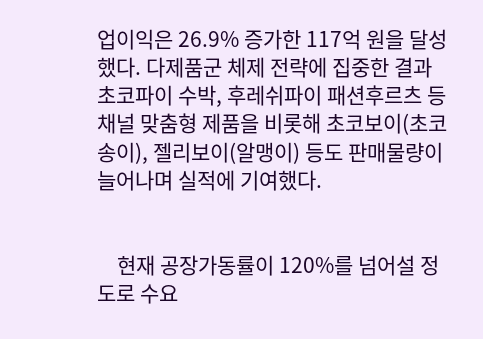업이익은 26.9% 증가한 117억 원을 달성했다. 다제품군 체제 전략에 집중한 결과 초코파이 수박, 후레쉬파이 패션후르츠 등 채널 맞춤형 제품을 비롯해 초코보이(초코송이), 젤리보이(알맹이) 등도 판매물량이 늘어나며 실적에 기여했다.


    현재 공장가동률이 120%를 넘어설 정도로 수요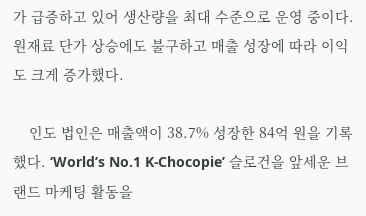가 급증하고 있어 생산량을 최대 수준으로 운영 중이다. 원재료 단가 상승에도 불구하고 매출 성장에 따라 이익도 크게 증가했다.

    인도 법인은 매출액이 38.7% 성장한 84억 원을 기록했다. ‘World’s No.1 K-Chocopie’ 슬로건을 앞세운 브랜드 마케팅 활동을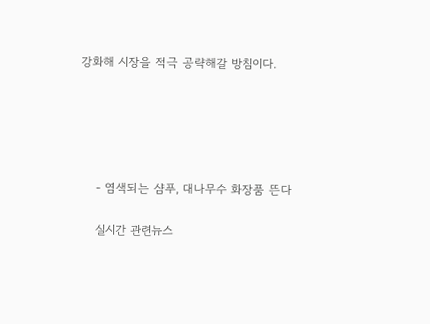강화해 시장을 적극 공략해갈 방침이다.





    - 염색되는 샴푸, 대나무수 화장품 뜬다

    실시간 관련뉴스